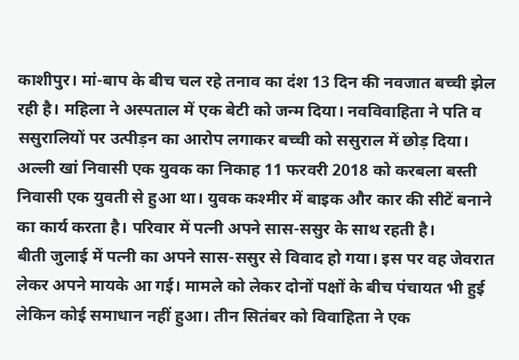काशीपुर। मां-बाप के बीच चल रहे तनाव का दंश 13 दिन की नवजात बच्ची झेल रही है। महिला ने अस्पताल में एक बेटी को जन्म दिया। नवविवाहिता ने पति व ससुरालियों पर उत्पीड़न का आरोप लगाकर बच्ची को ससुराल में छोड़ दिया।
अल्ली खां निवासी एक युवक का निकाह 11 फरवरी 2018 को करबला बस्ती निवासी एक युवती से हुआ था। युवक कश्मीर में बाइक और कार की सीटें बनाने का कार्य करता है। परिवार में पत्नी अपने सास-ससुर के साथ रहती है।
बीती जुलाई में पत्नी का अपने सास-ससुर से विवाद हो गया। इस पर वह जेवरात लेकर अपने मायके आ गई। मामले को लेकर दोनों पक्षों के बीच पंचायत भी हुई लेकिन कोई समाधान नहीं हुआ। तीन सितंबर को विवाहिता ने एक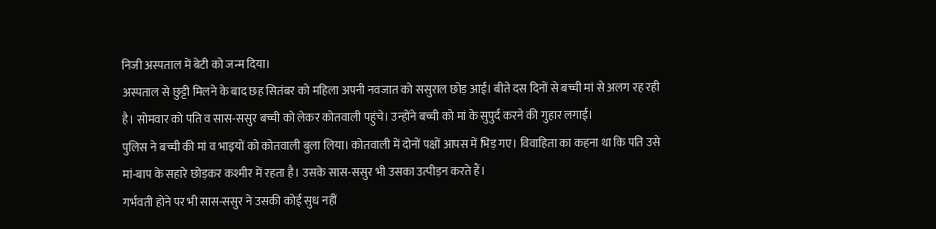निजी अस्पताल में बेटी को जन्म दिया।
अस्पताल से छुट्टी मिलने के बाद छह सितंबर को महिला अपनी नवजात को ससुराल छोड़ आई। बीते दस दिनों से बच्ची मां से अलग रह रही है। सोमवार को पति व सास-ससुर बच्ची को लेकर कोतवाली पहुंचे। उन्होंने बच्ची को मां के सुपुर्द करने की गुहार लगाई।
पुलिस ने बच्ची की मां व भाइयों को कोतवाली बुला लिया। कोतवाली में दोनों पक्षों आपस में भिड़ गए। विवाहिता का कहना था कि पति उसे मां-बाप के सहारे छोड़कर कश्मीर में रहता है। उसके सास-ससुर भी उसका उत्पीड़न करते हैं।
गर्भवती होने पर भी सास-ससुर ने उसकी कोई सुध नहीं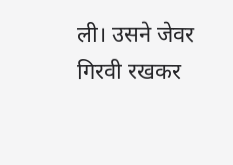ली। उसने जेवर गिरवी रखकर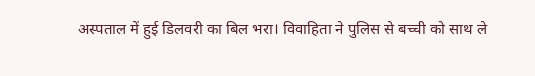अस्पताल में हुई डिलवरी का बिल भरा। विवाहिता ने पुलिस से बच्ची को साथ ले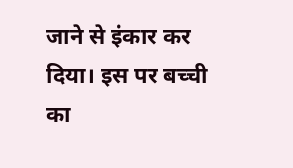जाने से इंकार कर दिया। इस पर बच्ची का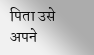पिता उसे अपने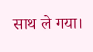साथ ले गया।